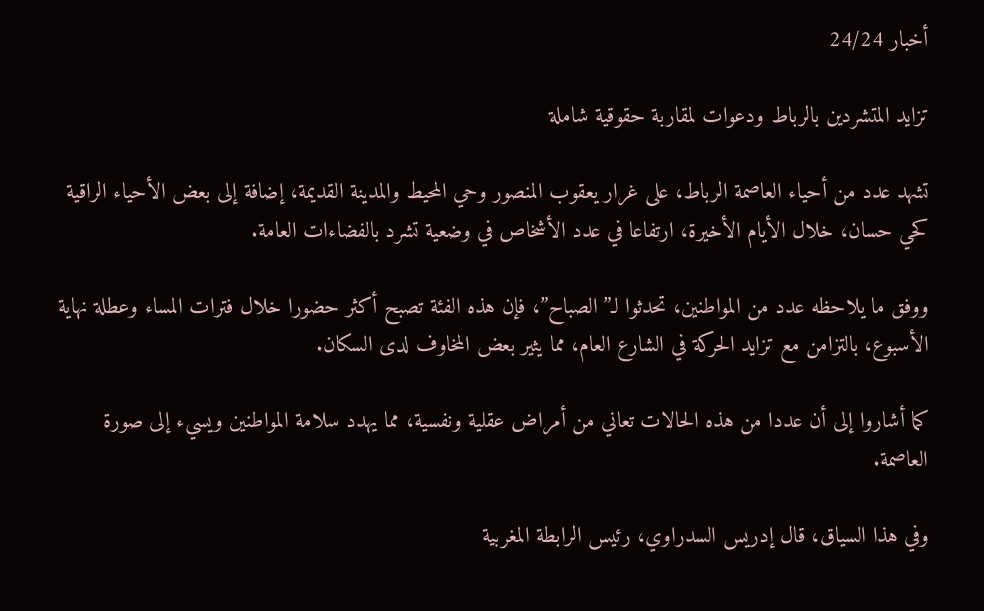أخبار 24/24

تزايد المتشردين بالرباط ودعوات لمقاربة حقوقية شاملة

تشهد عدد من أحياء العاصمة الرباط، على غرار يعقوب المنصور وحي المحيط والمدينة القديمة، إضافة إلى بعض الأحياء الراقية كحي حسان، خلال الأيام الأخيرة، ارتفاعا في عدد الأشخاص في وضعية تشرد بالفضاءات العامة.

ووفق ما يلاحظه عدد من المواطنين، تحدثوا لـ”الصباح”، فإن هذه الفئة تصبح أكثر حضورا خلال فترات المساء وعطلة نهاية الأسبوع، بالتزامن مع تزايد الحركة في الشارع العام، مما يثير بعض المخاوف لدى السكان.

كما أشاروا إلى أن عددا من هذه الحالات تعاني من أمراض عقلية ونفسية، مما يهدد سلامة المواطنين ويسيء إلى صورة العاصمة.

وفي هذا السياق، قال إدريس السدراوي، رئيس الرابطة المغربية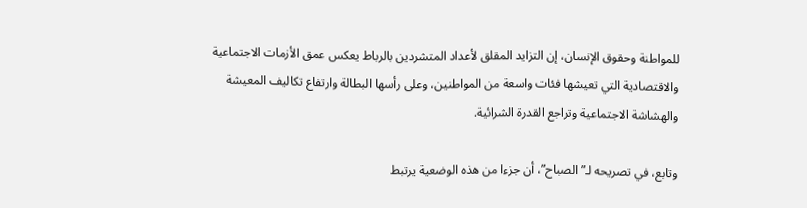للمواطنة وحقوق الإنسان، إن التزايد المقلق لأعداد المتشردين بالرباط يعكس عمق الأزمات الاجتماعية والاقتصادية التي تعيشها فئات واسعة من المواطنين، وعلى رأسها البطالة وارتفاع تكاليف المعيشة والهشاشة الاجتماعية وتراجع القدرة الشرائية.

وتابع، في تصريحه لـ”الصباح”، أن جزءا من هذه الوضعية يرتبط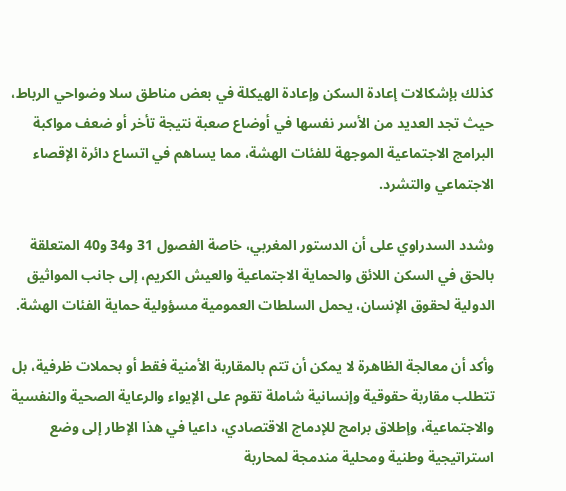كذلك بإشكالات إعادة السكن وإعادة الهيكلة في بعض مناطق سلا وضواحي الرباط، حيث تجد العديد من الأسر نفسها في أوضاع صعبة نتيجة تأخر أو ضعف مواكبة البرامج الاجتماعية الموجهة للفئات الهشة، مما يساهم في اتساع دائرة الإقصاء الاجتماعي والتشرد.

وشدد السدراوي على أن الدستور المغربي، خاصة الفصول 31 و34 و40 المتعلقة بالحق في السكن اللائق والحماية الاجتماعية والعيش الكريم، إلى جانب المواثيق الدولية لحقوق الإنسان، يحمل السلطات العمومية مسؤولية حماية الفئات الهشة.

وأكد أن معالجة الظاهرة لا يمكن أن تتم بالمقاربة الأمنية فقط أو بحملات ظرفية، بل تتطلب مقاربة حقوقية وإنسانية شاملة تقوم على الإيواء والرعاية الصحية والنفسية والاجتماعية، وإطلاق برامج للإدماج الاقتصادي، داعيا في هذا الإطار إلى وضع استراتيجية وطنية ومحلية مندمجة لمحاربة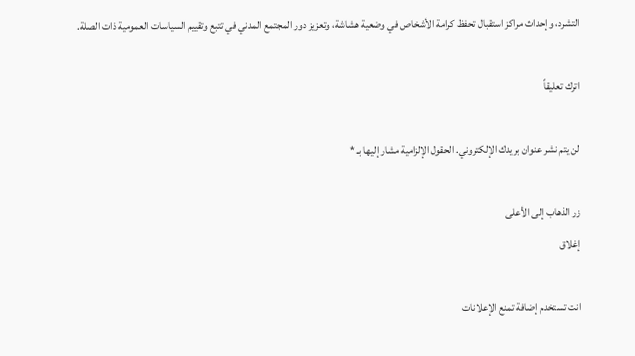التشرد، وإحداث مراكز استقبال تحفظ كرامة الأشخاص في وضعية هشاشة، وتعزيز دور المجتمع المدني في تتبع وتقييم السياسات العمومية ذات الصلة.

اترك تعليقاً

لن يتم نشر عنوان بريدك الإلكتروني. الحقول الإلزامية مشار إليها بـ *

زر الذهاب إلى الأعلى
إغلاق

انت تستخدم إضافة تمنع الإعلانات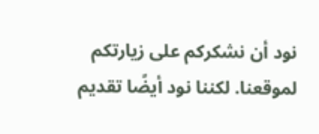نود أن نشكركم على زيارتكم لموقعنا. لكننا نود أيضًا تقديم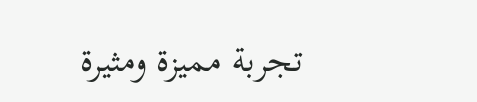تجربة مميزة ومثيرة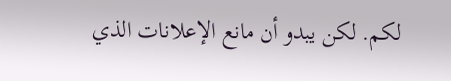لكم. لكن يبدو أن مانع الإعلانات الذي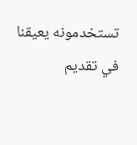تستخدمونه يعيقنا في تقديم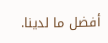أفضل ما لدينا.